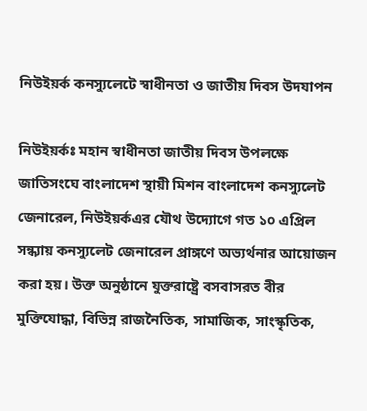নিউইয়র্ক কনস্যুলেটে স্বাধীনতা ও জাতীয় দিবস উদযাপন

নিউইয়র্কঃ মহান স্বাধীনতা জাতীয় দিবস উপলক্ষে জাতিসংঘে বাংলাদেশ স্থায়ী মিশন বাংলাদেশ কনস্যুলেট জেনারেল, নিউইয়র্কএর যৌথ উদ্যোগে গত ১০ এপ্রিল সন্ধ্যায় কনস্যুলেট জেনারেল প্রাঙ্গণে অভ্যর্থনার আয়োজন করা হয়। উক্ত অনুষ্ঠানে যুক্তরাষ্ট্রে বসবাসরত বীর মুক্তিযোদ্ধা, বিভিন্ন রাজনৈতিক, সামাজিক, সাংস্কৃতিক,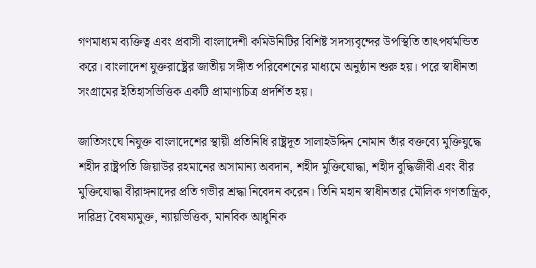গণমাধ্যম ব্যক্তিত্ব এবং প্রবাসী বাংলাদেশী কমিউনিটির বিশিষ্ট সদস্যবৃন্দের উপস্থিতি তাৎপর্যমন্ডিত করে। বাংলাদেশ যুক্তরাষ্ট্রের জাতীয় সঙ্গীত পরিবেশনের মাধ্যমে অনুষ্ঠান শুরু হয়। পরে স্বাধীনতা সংগ্রামের ইতিহাসভিত্তিক একটি প্রামাণ্যচিত্র প্রদর্শিত হয়।

জাতিসংঘে নিযুক্ত বাংলাদেশের স্থায়ী প্রতিনিধি রাষ্ট্রদূত সালাহউদ্দিন নোমান তাঁর বক্তব্যে মুক্তিযুদ্ধে শহীদ রাষ্ট্রপতি জিয়াউর রহমানের অসামান্য অবদান, শহীদ মুক্তিযোদ্ধা, শহীদ বুদ্ধিজীবী এবং বীর মুক্তিযোদ্ধা বীরাঙ্গনাদের প্রতি গভীর শ্রদ্ধা নিবেদন করেন। তিনি মহান স্বাধীনতার মৌলিক গণতান্ত্রিক, দারিদ্র্য বৈষম্যমুক্ত, ন্যায়ভিত্তিক, মানবিক আধুনিক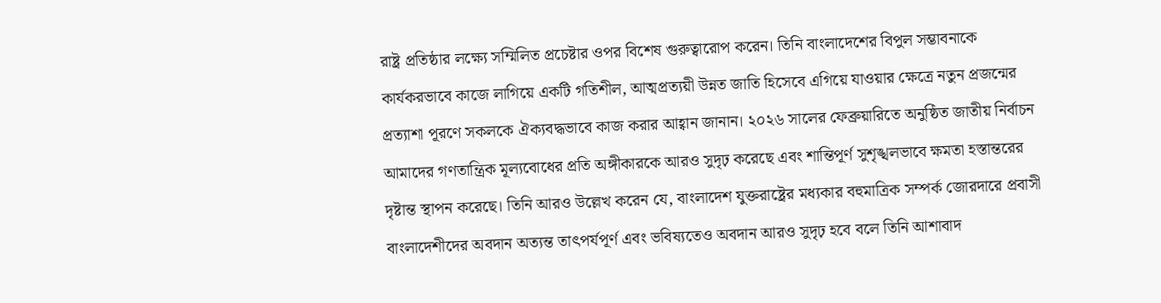রাষ্ট্র প্রতিষ্ঠার লক্ষ্যে সম্মিলিত প্রচেষ্টার ওপর বিশেষ গুরুত্বারোপ করেন। তিনি বাংলাদেশের বিপুল সম্ভাবনাকে কার্যকরভাবে কাজে লাগিয়ে একটি গতিশীল, আত্মপ্রত্যয়ী উন্নত জাতি হিসেবে এগিয়ে যাওয়ার ক্ষেত্রে নতুন প্রজন্মের প্রত্যাশা পূরণে সকলকে ঐক্যবদ্ধভাবে কাজ করার আহ্বান জানান। ২০২৬ সালের ফেব্রুয়ারিতে অনুষ্ঠিত জাতীয় নির্বাচন আমাদের গণতান্ত্রিক মূল্যবোধের প্রতি অঙ্গীকারকে আরও সুদৃঢ় করেছে এবং শান্তিপূর্ণ সুশৃঙ্খলভাবে ক্ষমতা হস্তান্তরের দৃষ্টান্ত স্থাপন করেছে। তিনি আরও উল্লেখ করেন যে, বাংলাদেশ যুক্তরাষ্ট্রের মধ্যকার বহুমাত্রিক সম্পর্ক জোরদারে প্রবাসী বাংলাদেশীদের অবদান অত্যন্ত তাৎপর্যপূর্ণ এবং ভবিষ্যতেও অবদান আরও সুদৃঢ় হবে বলে তিনি আশাবাদ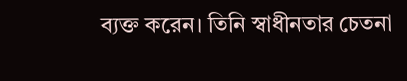ব্যক্ত করেন। তিনি স্বাধীনতার চেতনা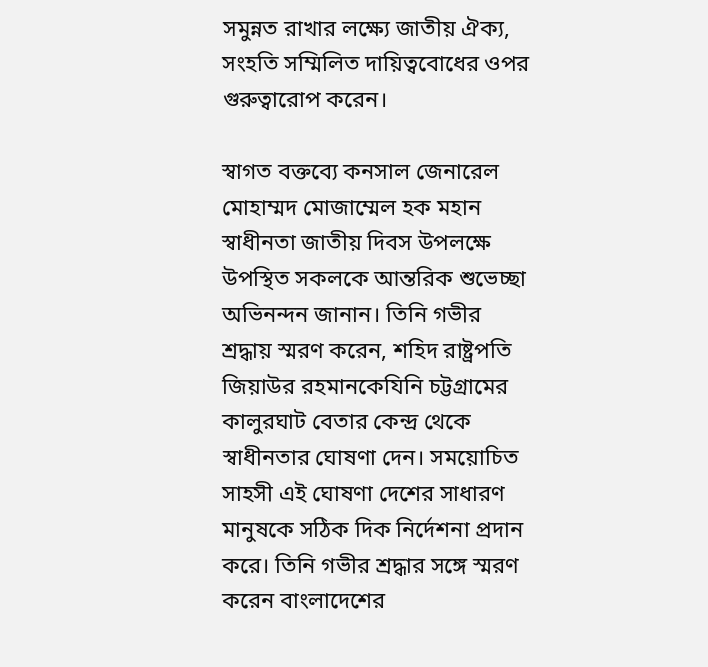সমুন্নত রাখার লক্ষ্যে জাতীয় ঐক্য, সংহতি সম্মিলিত দায়িত্ববোধের ওপর গুরুত্বারোপ করেন।

স্বাগত বক্তব্যে কনসাল জেনারেল মোহাম্মদ মোজাম্মেল হক মহান স্বাধীনতা জাতীয় দিবস উপলক্ষে উপস্থিত সকলকে আন্তরিক শুভেচ্ছা অভিনন্দন জানান। তিনি গভীর শ্রদ্ধায় স্মরণ করেন, শহিদ রাষ্ট্রপতি জিয়াউর রহমানকেযিনি চট্টগ্রামের কালুরঘাট বেতার কেন্দ্র থেকে স্বাধীনতার ঘোষণা দেন। সময়োচিত সাহসী এই ঘোষণা দেশের সাধারণ মানুষকে সঠিক দিক নির্দেশনা প্রদান করে। তিনি গভীর শ্রদ্ধার সঙ্গে স্মরণ করেন বাংলাদেশের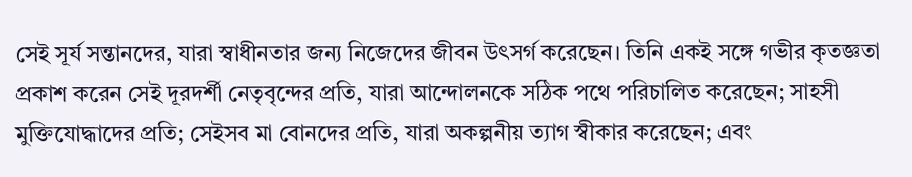সেই সূর্য সন্তানদের, যারা স্বাধীনতার জন্য নিজেদের জীবন উৎসর্গ করেছেন। তিনি একই সঙ্গে গভীর কৃতজ্ঞতা প্রকাশ করেন সেই দূরদর্শী নেতৃবৃন্দের প্রতি, যারা আন্দোলনকে সঠিক পথে পরিচালিত করেছেন; সাহসী মুক্তিযোদ্ধাদের প্রতি; সেইসব মা বোনদের প্রতি, যারা অকল্পনীয় ত্যাগ স্বীকার করেছেন; এবং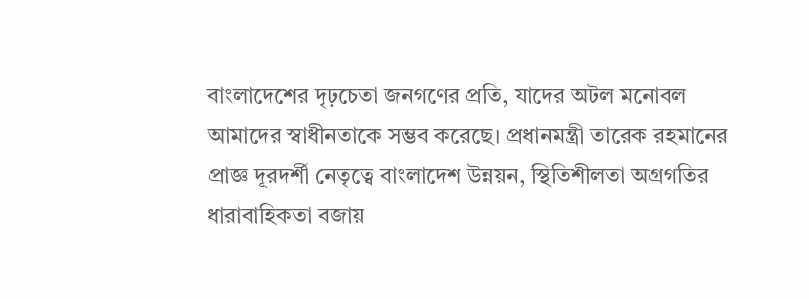বাংলাদেশের দৃঢ়চেতা জনগণের প্রতি, যাদের অটল মনোবল আমাদের স্বাধীনতাকে সম্ভব করেছে। প্রধানমন্ত্রী তারেক রহমানের প্রাজ্ঞ দূরদর্শী নেতৃত্বে বাংলাদেশ উন্নয়ন, স্থিতিশীলতা অগ্রগতির ধারাবাহিকতা বজায়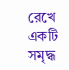রেখে একটি সমৃদ্ধ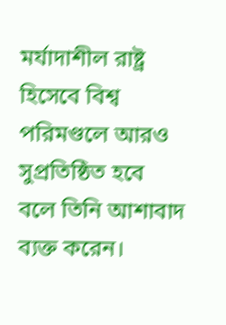মর্যাদাশীল রাষ্ট্র হিসেবে বিশ্ব পরিমণ্ডলে আরও সুপ্রতিষ্ঠিত হবে বলে তিনি আশাবাদ ব্যক্ত করেন।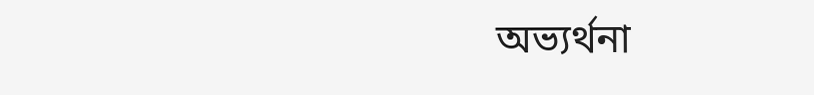অভ্যর্থনা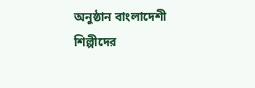অনুষ্ঠান বাংলাদেশী শিল্পীদের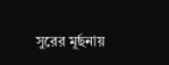সুরের মূর্ছনায়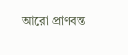আরো প্রাণবন্ত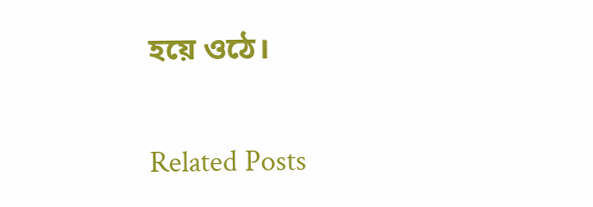হয়ে ওঠে।

Related Posts